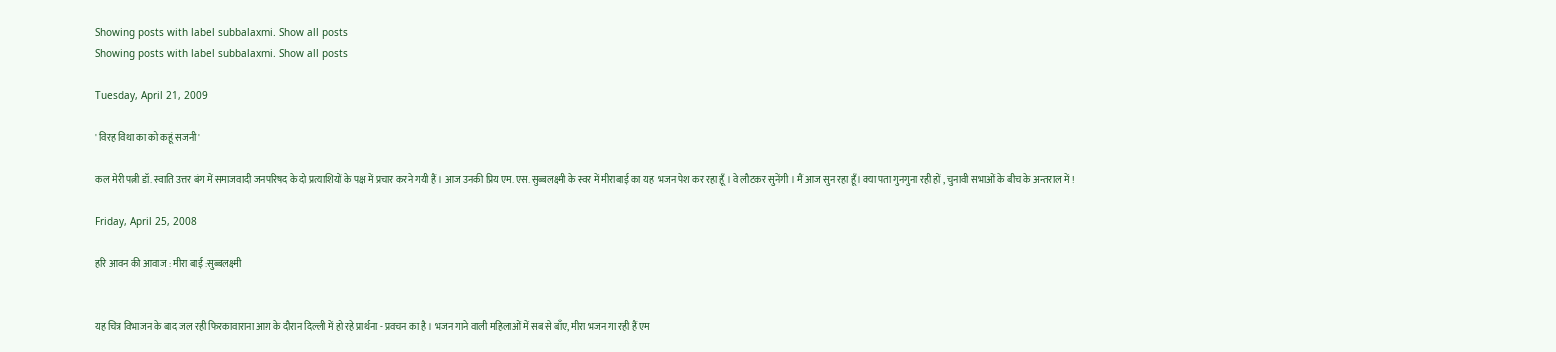Showing posts with label subbalaxmi. Show all posts
Showing posts with label subbalaxmi. Show all posts

Tuesday, April 21, 2009

' विरह विथा का को कहूं सजनी '

कल मेरी पत्नी डॉ. स्वाति उत्तर बंग में समाजवादी जनपरिषद के दो प्रत्याशियों के पक्ष में प्रचार करने गयी हैं । आज उनकी प्रिय एम. एस. सुब्बलक्ष्मी के स्वर में मीराबाई का यह  भजन पेश कर रहा हूँ । वे लौटकर सुनेंगी । मैं आज सुन रहा हूँ। क्या पता गुनगुना रही हों , चुनावी सभाओं के बीच के अन्तराल में !

Friday, April 25, 2008

हरि आवन की आवाज : मीरा बाई :सुब्बलक्ष्मी


यह चित्र विभाजन के बाद जल रही फिरकावाराना आग़ के दौरान दिल्ली में हो रहे प्रार्थना - प्रवचन का है । भजन गाने वाली महिलाओं में सब से बाँए, मीरा भजन गा रही हैं एम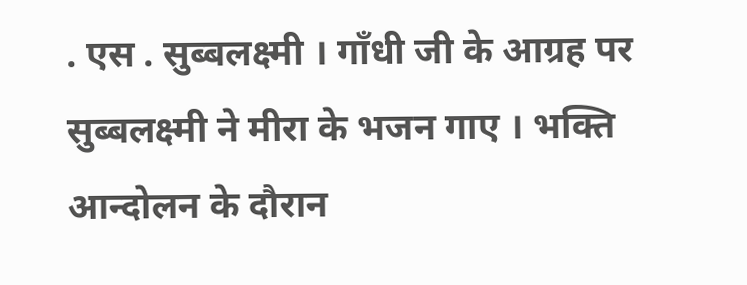. एस . सुब्बलक्ष्मी । गाँधी जी के आग्रह पर सुब्बलक्ष्मी ने मीरा के भजन गाए । भक्ति आन्दोलन के दौरान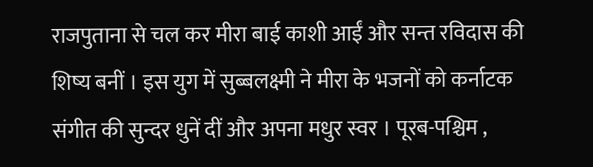राजपुताना से चल कर मीरा बाई काशी आईं और सन्त रविदास की शिष्य बनीं । इस युग में सुब्बलक्ष्मी ने मीरा के भजनों को कर्नाटक संगीत की सुन्दर धुनें दीं और अपना मधुर स्वर । पूरब-पश्चिम ,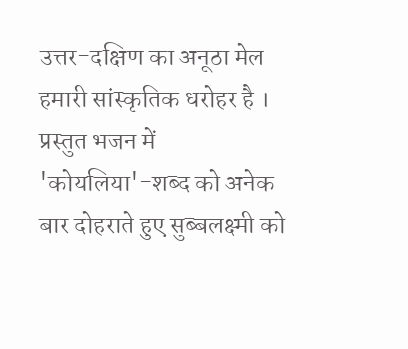उत्तर-दक्षिण का अनूठा मेल हमारी सांस्कृतिक धरोहर है । प्रस्तुत भजन में 'कोयलिया'-शब्द को अनेक बार दोहराते हुए सुब्बलक्ष्मी को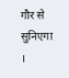गौर से सुनिएगा ।